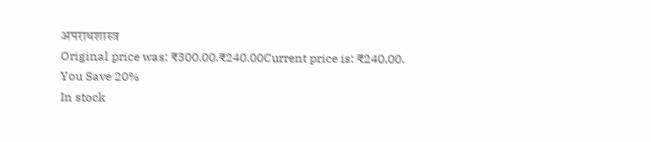अपराधशास्त्र
Original price was: ₹300.00.₹240.00Current price is: ₹240.00.
You Save 20%
In stock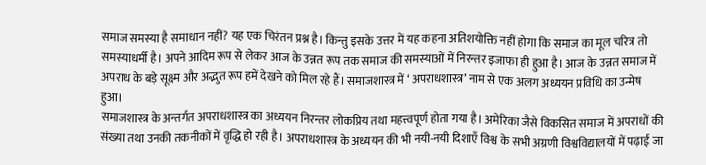समाज समस्या है समाधान नहीं? यह एक चिरंतन प्रश्न है। किन्तु इसके उत्तर में यह कहना अतिशयोक्ति नहीं होगा कि समाज का मूल चरित्र तो समस्याधर्मी है। अपने आदिम रूप से लेकर आज के उन्नत रूप तक समाज की समस्याओं में निरन्तर इजाफा ही हुआ है। आज के उन्नत समाज में अपराध के बड़े सूक्ष्म और अद्भुत रूप हमें देखने को मिल रहे हैं। समाजशास्त्र में ‘ अपराधशास्त्र’ नाम से एक अलग अध्ययन प्रविधि का उन्मेष हुआ।
समाजशास्त्र के अन्तर्गत अपराधशास्त्र का अध्ययन निरन्तर लोकप्रिय तथा महत्त्वपूर्ण होता गया है। अमेरिका जैसे विकसित समाज में अपराधों की संख्या तथा उनकी तकनीकों में वृद्धि हो रही है। अपराधशास्त्र के अध्ययन की भी नयी-नयी दिशाएँ विश्व के सभी अग्रणी विश्वविद्यालयों में पढ़ाई जा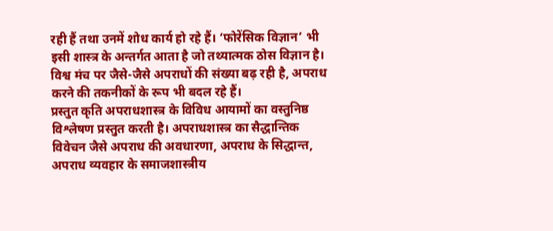रही हैं तथा उनमें शोध कार्य हो रहे हैं। ‘फोरेंसिक विज्ञान’ भी इसी शास्त्र के अन्तर्गत आता है जो तथ्यात्मक ठोस विज्ञान है। विश्व मंच पर जैसे-जैसे अपराधों की संख्या बढ़ रही है, अपराध करने की तकनीकों के रूप भी बदल रहे हैं।
प्रस्तुत कृति अपराधशास्त्र के विविध आयामों का वस्तुनिष्ठ विश्लेषण प्रस्तुत करती है। अपराधशास्त्र का सैद्धान्तिक विवेचन जैसे अपराध की अवधारणा, अपराध के सिद्धान्त, अपराध व्यवहार के समाजशास्त्रीय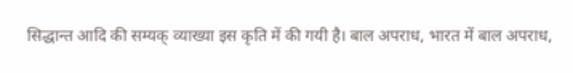सिद्धान्त आदि की सम्यक् व्याख्या इस कृति में की गयी है। बाल अपराध, भारत में बाल अपराध,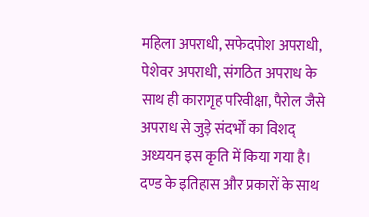महिला अपराधी, सफेदपोश अपराधी, पेशेवर अपराधी, संगठित अपराध के साथ ही कारागृह परिवीक्षा, पैरोल जैसे अपराध से जुड़े संदर्भों का विशद् अध्ययन इस कृति में किया गया है। दण्ड के इतिहास और प्रकारों के साथ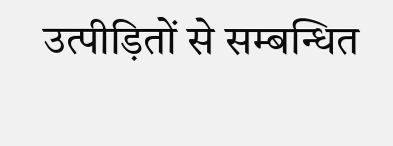उत्पीड़ितों से सम्बन्धित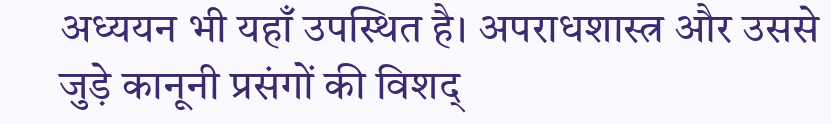अध्ययन भी यहाँ उपस्थित है। अपराधशास्त्र और उससे जुड़े कानूनी प्रसंगों की विशद्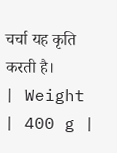चर्चा यह कृति करती है।
| Weight | 400 g |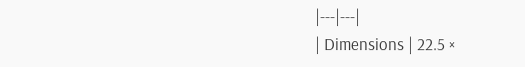|---|---|
| Dimensions | 22.5 ×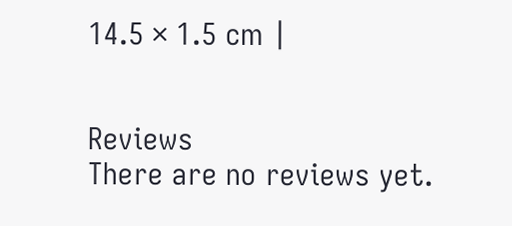14.5 × 1.5 cm |


Reviews
There are no reviews yet.